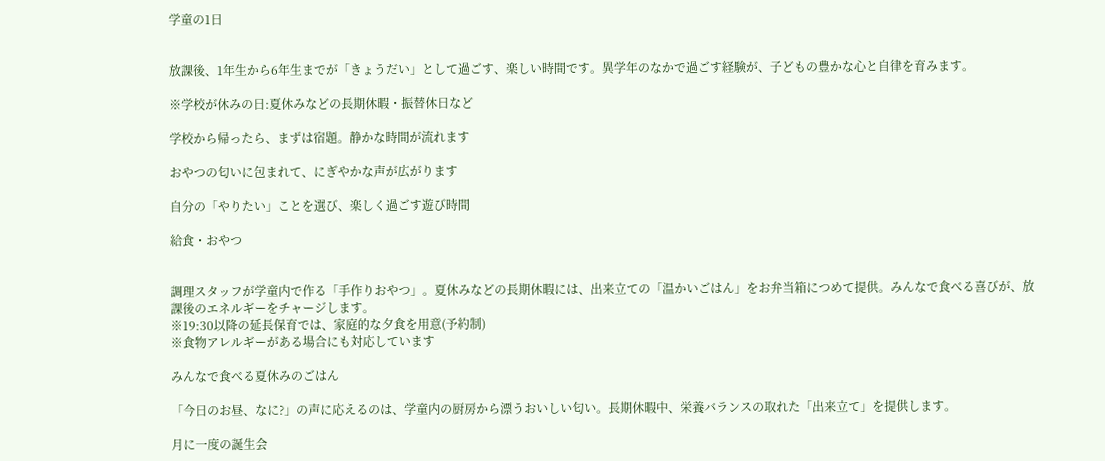学童の1日


放課後、1年生から6年生までが「きょうだい」として過ごす、楽しい時間です。異学年のなかで過ごす経験が、子どもの豊かな心と自律を育みます。

※学校が休みの日:夏休みなどの長期休暇・振替休日など

学校から帰ったら、まずは宿題。静かな時間が流れます

おやつの匂いに包まれて、にぎやかな声が広がります

自分の「やりたい」ことを選び、楽しく過ごす遊び時間

給食・おやつ


調理スタッフが学童内で作る「手作りおやつ」。夏休みなどの長期休暇には、出来立ての「温かいごはん」をお弁当箱につめて提供。みんなで食べる喜びが、放課後のエネルギーをチャージします。
※19:30以降の延長保育では、家庭的な夕食を用意(予約制)
※食物アレルギーがある場合にも対応しています

みんなで食べる夏休みのごはん

「今日のお昼、なに?」の声に応えるのは、学童内の厨房から漂うおいしい匂い。長期休暇中、栄養バランスの取れた「出来立て」を提供します。

月に一度の誕生会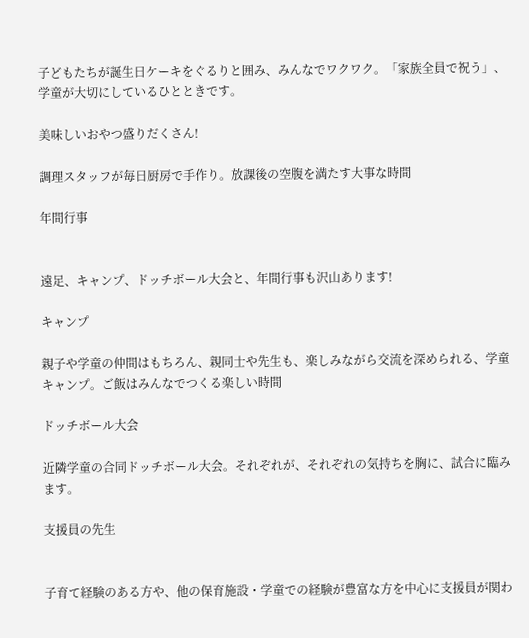子どもたちが誕生日ケーキをぐるりと囲み、みんなでワクワク。「家族全員で祝う」、学童が大切にしているひとときです。

美味しいおやつ盛りだくさん!

調理スタッフが毎日厨房で手作り。放課後の空腹を満たす大事な時間

年間行事


遠足、キャンプ、ドッチボール大会と、年間行事も沢山あります!

キャンプ

親子や学童の仲間はもちろん、親同士や先生も、楽しみながら交流を深められる、学童キャンプ。ご飯はみんなでつくる楽しい時間

ドッチボール大会

近隣学童の合同ドッチボール大会。それぞれが、それぞれの気持ちを胸に、試合に臨みます。

支援員の先生


子育て経験のある方や、他の保育施設・学童での経験が豊富な方を中心に支援員が関わ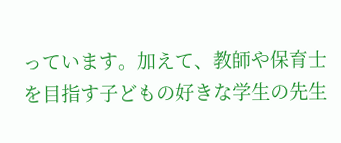っています。加えて、教師や保育士を目指す子どもの好きな学生の先生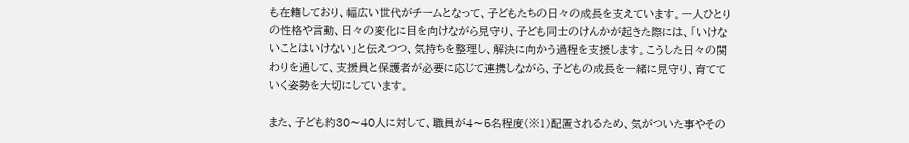も在籍しており、幅広い世代がチームとなって、子どもたちの日々の成長を支えています。一人ひとりの性格や言動、日々の変化に目を向けながら見守り、子ども同士のけんかが起きた際には、「いけないことはいけない」と伝えつつ、気持ちを整理し、解決に向かう過程を支援します。こうした日々の関わりを通して、支援員と保護者が必要に応じて連携しながら、子どもの成長を一緒に見守り、育てていく姿勢を大切にしています。

また、子ども約30〜40人に対して、職員が4〜5名程度(※1)配置されるため、気がついた事やその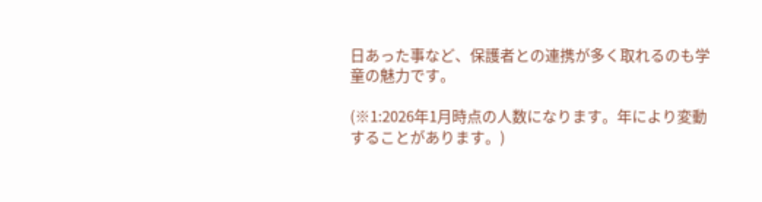日あった事など、保護者との連携が多く取れるのも学童の魅力です。

(※1:2026年1月時点の人数になります。年により変動することがあります。)